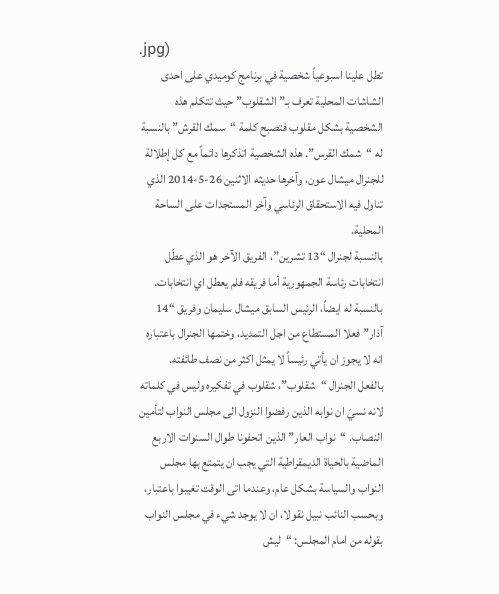.jpg)
تطل علينا اسبوعياً شخصية في برنامج كوميدي على احدى الشاشات المحلية تعرف بـ”الشقلوب” حيث تتكلم هذه الشخصية بشكل مقلوب فتصبح كلمة “سمك القرش” بالنسبة له “شمك القرس”. هذه الشخصية اتذكرها دائماً مع كل إطلالة للجنرال ميشال عون، وآخرها حديثه الاثنين 26-5-2014 الذي تناول فيه الاستحقاق الرئاسي وآخر المستجدات على الساحة المحلية.
بالنسبة لجنرال “13 تشرين”، الفريق الآخر هو الذي عطّل انتخابات رئاسة الجمهورية أما فريقه فلم يعطل اي انتخابات. بالنسبة له ايضاً، الرئيس السابق ميشال سليمان وفريق “14 آذار” فعلا المستطاع من اجل التمديد، وختمها الجنرال باعتباره انه لا يجوز ان يأتي رئيساً لا يمثل اكثر من نصف طائفته.
بالفعل الجنرال “شقلوب”، شقلوب في تفكيره وليس في كلماته لانه نسيَ ان نوابه الذين رفضوا النزول الى مجلس النواب لتأمين النصاب. “نواب العار” الذين اتحفونا طوال السنوات الاربع الماضية بالحياة الديمقراطية التي يجب ان يتمتع بها مجلس النواب والسياسة بشكل عام، وعندما اتى الوقت تغيبوا باعتبار، وبحسب النائب نبيل نقولا، ان لا يوجد شيء في مجلس النواب بقوله من امام المجلس: “ليش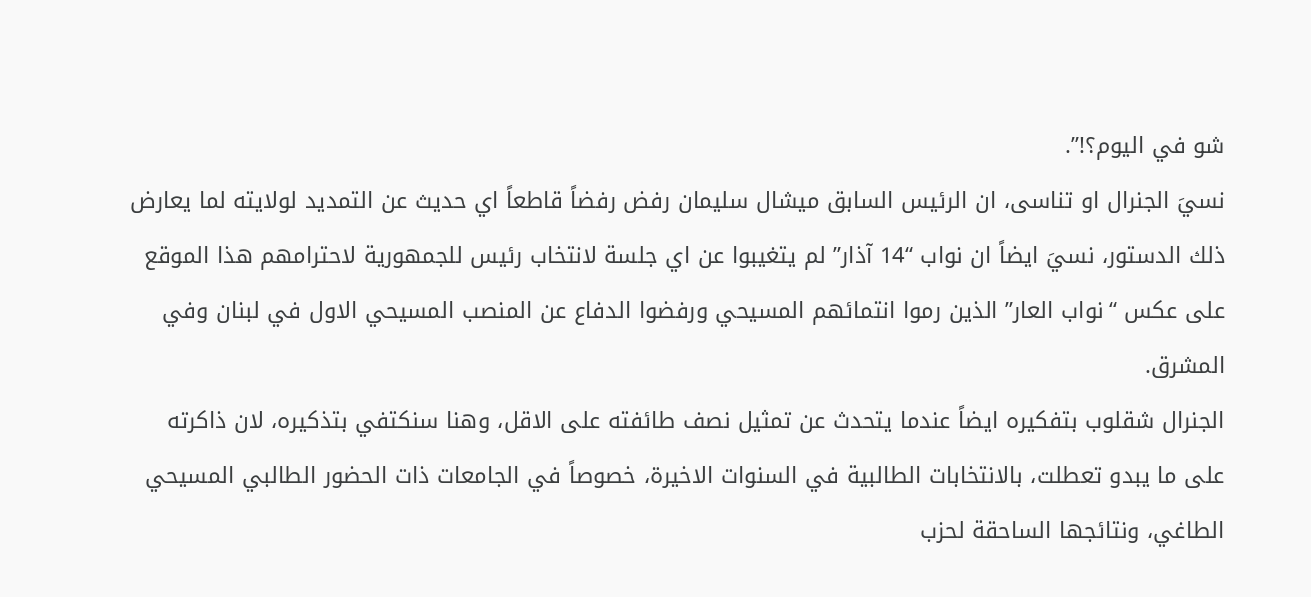شو في اليوم؟!”.
نسيَ الجنرال او تناسى، ان الرئيس السابق ميشال سليمان رفض رفضاً قاطعاً اي حديث عن التمديد لولايته لما يعارض ذلك الدستور، نسيَ ايضاً ان نواب “14 آذار” لم يتغيبوا عن اي جلسة لانتخاب رئيس للجمهورية لاحترامهم هذا الموقع على عكس “نواب العار” الذين رموا انتمائهم المسيحي ورفضوا الدفاع عن المنصب المسيحي الاول في لبنان وفي المشرق.
الجنرال شقلوب بتفكيره ايضاً عندما يتحدث عن تمثيل نصف طائفته على الاقل، وهنا سنكتفي بتذكيره، لان ذاكرته على ما يبدو تعطلت، بالانتخابات الطالبية في السنوات الاخيرة، خصوصاً في الجامعات ذات الحضور الطالبي المسيحي الطاغي، ونتائجها الساحقة لحزب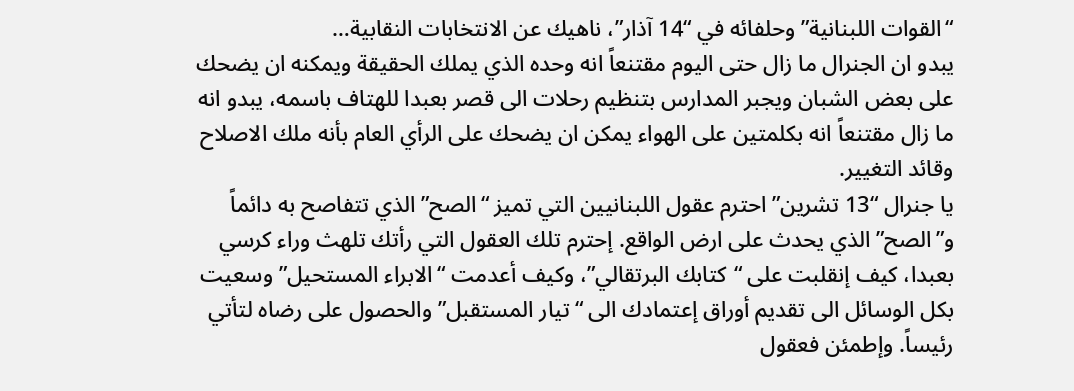“القوات اللبنانية” وحلفائه في “14 آذار”، ناهيك عن الانتخابات النقابية…
يبدو ان الجنرال ما زال حتى اليوم مقتنعاً انه وحده الذي يملك الحقيقة ويمكنه ان يضحك على بعض الشبان ويجبر المدارس بتنظيم رحلات الى قصر بعبدا للهتاف باسمه، يبدو انه ما زال مقتنعاً انه بكلمتين على الهواء يمكن ان يضحك على الرأي العام بأنه ملك الاصلاح وقائد التغيير.
يا جنرال “13 تشرين” احترم عقول اللبنانيين التي تميز “الصح” الذي تتفاصح به دائماً و”الصح” الذي يحدث على ارض الواقع. إحترم تلك العقول التي رأتك تلهث وراء كرسي بعبدا، كيف إنقلبت على “كتابك البرتقالي”، وكيف أعدمت “الابراء المستحيل” وسعيت بكل الوسائل الى تقديم أوراق إعتمادك الى “تيار المستقبل” والحصول على رضاه لتأتي رئيساً. وإطمئن فعقول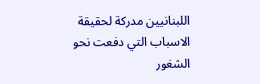اللبنانيين مدركة لحقيقة الاسباب التي دفعت نحو الشغور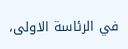في الرئاسة الاولى،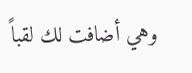وهي أضافت لك لقباً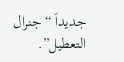جديداَ “جنرال التعطيل”.